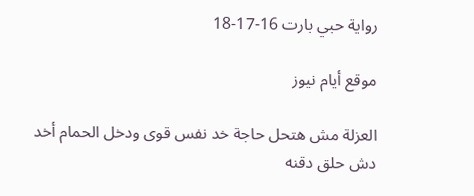رواية حبي بارت 16-17-18

موقع أيام نيوز

العزلة مش هتحل حاجة خد نفس قوى ودخل الحمام أخد دش حلق دقنه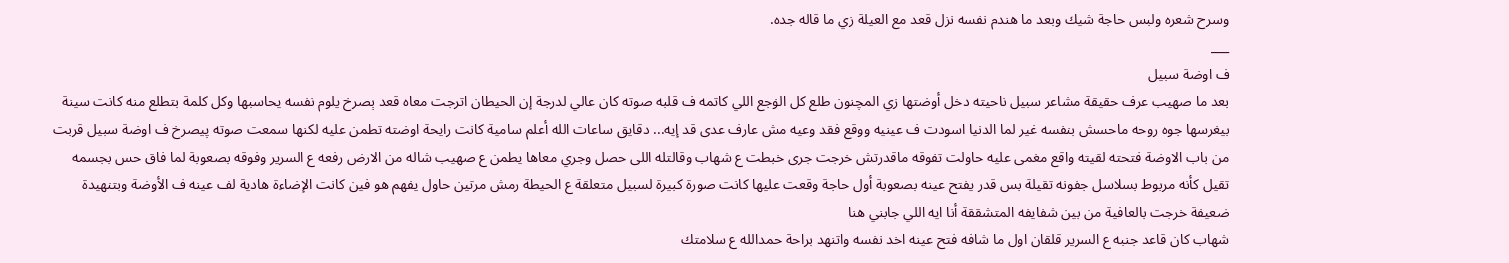وسرح شعره ولبس حاجة شيك وبعد ما هندم نفسه نزل قعد مع العيلة زي ما قاله جده.
___
ف اوضة سبيل
بعد ما صهيب عرف حقيقة مشاعر سبيل ناحيته دخل أوضتها زي المچنون طلع كل الۏجع اللي كاتمه ف قلبه صوته كان عالي لدرجة إن الحيطان اترجت معاه قعد ېصرخ يلوم نفسه يحاسبها وكل كلمة بتطلع منه كانت سينة بيغرسها جوه روحه ماحسش بنفسه غير لما الدنيا اسودت ف عينيه ووقع فقد وعيه مش عارف عدى قد إيه... دقايق ساعات الله أعلم سامية كانت رايحة اوضته تطمن عليه لكنها سمعت صوته پيصرخ ف اوضة سبيل قربت من باب الاوضة فتحته لقيته واقع مغمى عليه حاولت تفوقه ماقدرتش خرجت جرى خبطت ع شهاب وقالتله اللى حصل وجري معاها يطمن ع صهيب شاله من الارض رفعه ع السرير وفوقه بصعوبة لما فاق حس بجسمه تقيل كأنه مربوط بسلاسل جفونه تقيلة بس قدر يفتح عينه بصعوبة أول حاجة وقعت عليها كانت صورة كبيرة لسبيل متعلقة ع الحيطة رمش مرتين حاول يفهم هو فين كانت الإضاءة هادية لف عينه ف الأوضة وبتنهيدة ضعيفة خرجت بالعافية من بين شفايفه المتشققة أنا ايه اللي جابني هنا
شهاب كان قاعد جنبه ع السرير قلقان اول ما شافه فتح عينه اخد نفسه واتنهد براحة حمدالله ع سلامتك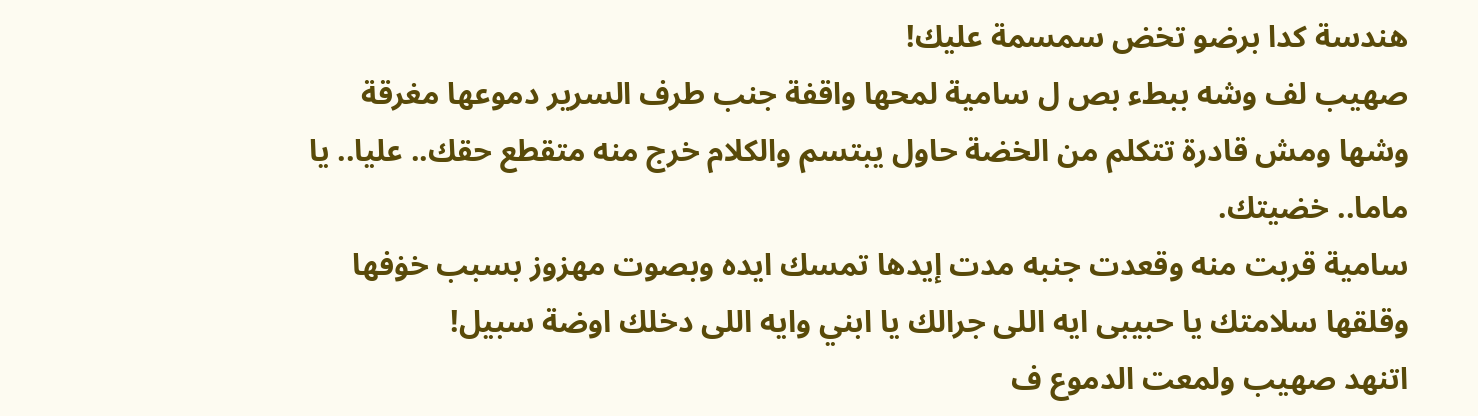هندسة كدا برضو تخض سمسمة عليك!
صهيب لف وشه ببطء بص ل سامية لمحها واقفة جنب طرف السرير دموعها مغرقة وشها ومش قادرة تتكلم من الخضة حاول يبتسم والكلام خرج منه متقطع حقك.. عليا.. يا ماما.. خضيتك.
سامية قربت منه وقعدت جنبه مدت إيدها تمسك ايده وبصوت مهزوز بسبب خۏفها وقلقها سلامتك يا حبيبى ايه اللى جرالك يا ابني وايه اللى دخلك اوضة سبيل!
اتنهد صهيب ولمعت الدموع ف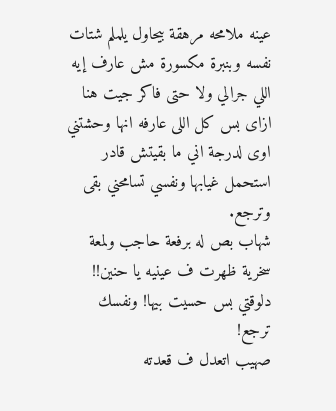عينه ملامحه مرهقة بيحاول يلملم شتات نفسه وبنبرة مکسورة مش عارف إيه اللي جرالي ولا حتى فاكر جيت هنا ازاى بس كل اللى عارفه انها وحشتني اوى لدرجة اني ما بقيتش قادر استحمل غيابها ونفسي تسامحني بقى وترجع.
شهاب بص له برفعة حاجب ولمعة سخرية ظهرت ف عينيه يا حنين!! دلوقتي بس حسيت بيها! ونفسك ترجع!
صهيب اتعدل ف قعدته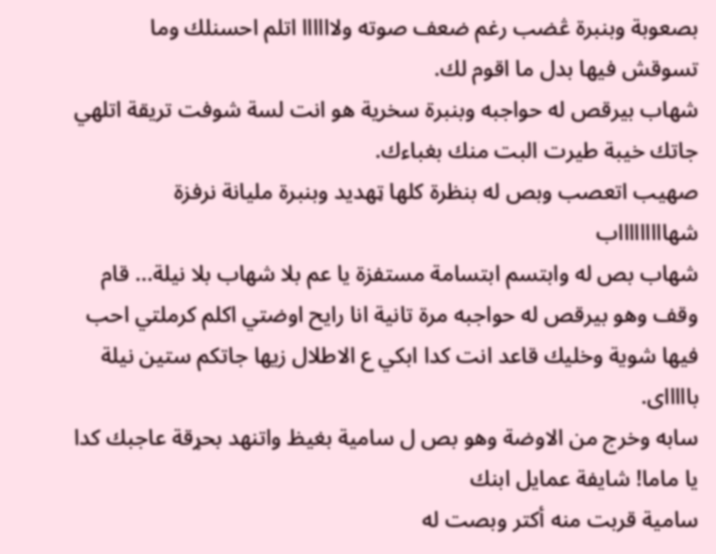بصعوبة وبنبرة ڠضب رغم ضعف صوته ولاااااا اتلم احسنلك وما تسوقش فيها بدل ما اقوم لك.
شهاب بيرقص له حواجبه وبنبرة سخرية هو انت لسة شوفت تريقة اتلهي جاتك خيبة طيرت البت منك بغباءك.
صهيب اتعصب وبص له بنظرة كلها ټهديد وبنبرة مليانة نرفزة شهاااااااااب
شهاب بص له وابتسم ابتسامة مستفزة يا عم بلا شهاب بلا نيلة... قام وقف وهو بيرقص له حواجبه مرة تانية انا رايح اوضتي اكلم كرملتي احب فيها شوية وخليك قاعد انت كدا ابكي ع الاطلال زيها جاتكم ستين نيلة باااااى.
سابه وخرج من الاوضة وهو بص ل سامية بغيظ واتنهد بحړقة عاجبك كدا يا ماما! شايفة عمايل ابنك
سامية قربت منه أكتر وبصت له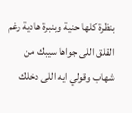بنظرة كلها حنية وبنبرة هادية رغم القلق اللى جواها سيبك من شهاب وقولي ايه اللى دخلك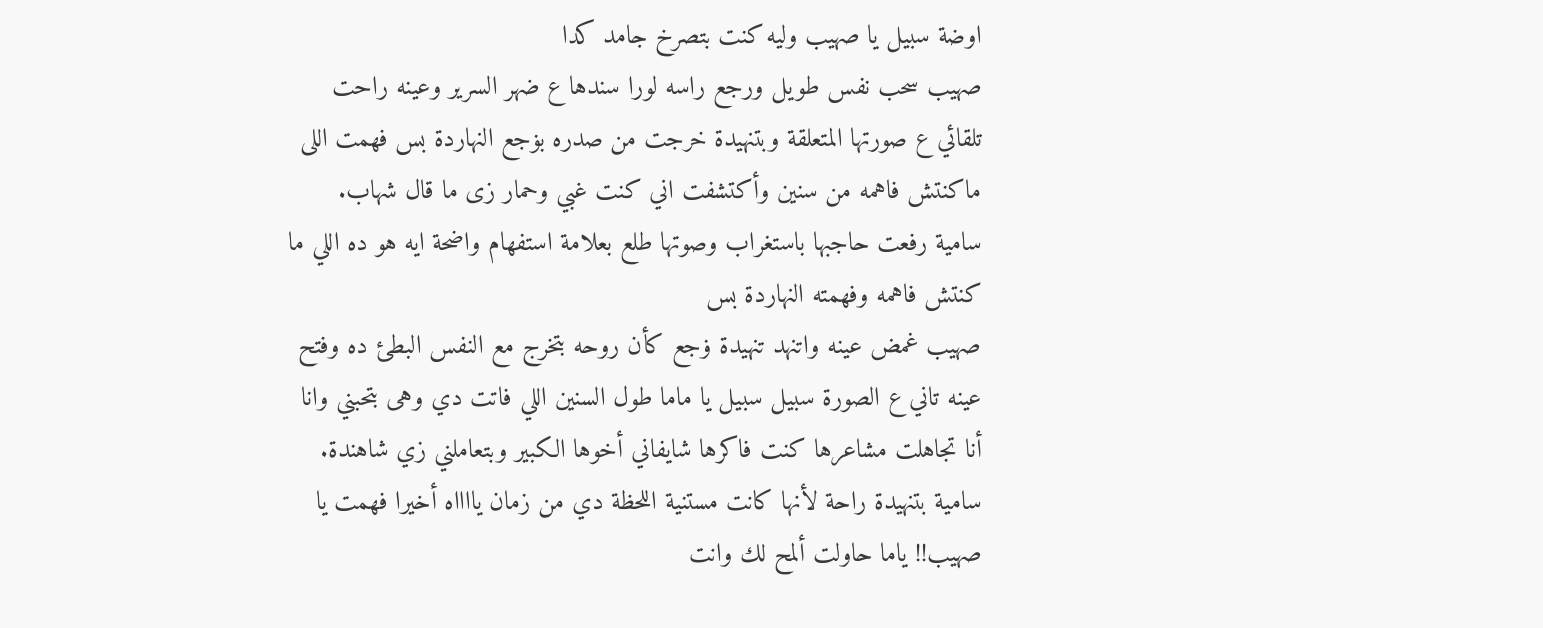اوضة سبيل يا صهيب وليه كنت بتصرخ جامد كدا
صهيب سحب نفس طويل ورجع راسه لورا سندها ع ضهر السرير وعينه راحت تلقائي ع صورتها المتعلقة وبتنهيدة خرجت من صدره بۏجع النهاردة بس فهمت اللى ماكنتش فاهمه من سنين وأكتشفت اني كنت غبي وحمار زى ما قال شهاب.
سامية رفعت حاجبها باستغراب وصوتها طلع بعلامة استفهام واضحة ايه هو ده اللي ما كنتش فاهمه وفهمته النهاردة بس
صهيب غمض عينه واتنهد تنهيدة ۏجع كأن روحه بتخرج مع النفس البطئ ده وفتح عينه تاني ع الصورة سبيل سبيل يا ماما طول السنين اللي فاتت دي وهى بتحبني وانا أنا تجاهلت مشاعرها كنت فاكرها شايفاني أخوها الكبير وبتعاملني زي شاهندة.
سامية بتنهيدة راحة لأنها كانت مستنية اللحظة دي من زمان يااااه أخيرا فهمت يا صهيب!! ياما حاولت ألمح لك وانت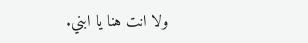ولا انت هنا يا ابني.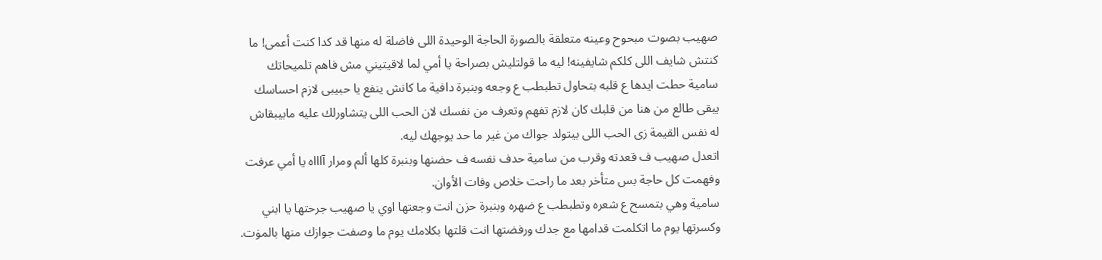صهيب بصوت مبحوح وعينه متعلقة بالصورة الحاجة الوحيدة اللى فاضلة له منها قد كدا كنت أعمى! ما كنتش شايف اللى كلكم شايفينه! ليه ما قولتليش بصراحة يا أمي لما لاقيتيني مش فاهم تلميحاتك
سامية حطت ايدها ع قلبه بتحاول تطبطب ع وجعه وبنبرة دافية ما كانش ينفع يا حبيبى لازم احساسك يبقى طالع من هنا من قلبك كان لازم تفهم وتعرف من نفسك لان الحب اللى يتشاورلك عليه مابيبقاش له نفس القيمة زى الحب اللى بيتولد جواك من غير ما حد يوجهك ليه.
اتعدل صهيب ف قعدته وقرب من سامية حدف نفسه ف حضنها وبنبرة كلها ألم ومرار آاااه يا أمي عرفت وفهمت كل حاجة بس متأخر بعد ما راحت خلاص وفات الأوان.
سامية وهي بتمسح ع شعره وتطبطب ع ضهره وبنبرة حزن انت وجعتها اوي يا صهيب جرحتها يا ابني وكسرتها يوم ما اتكلمت قدامها مع جدك ورفضتها انت قلتها بكلامك يوم ما وصفت جوازك منها بالمۏت.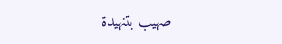صهيب بتنهيدة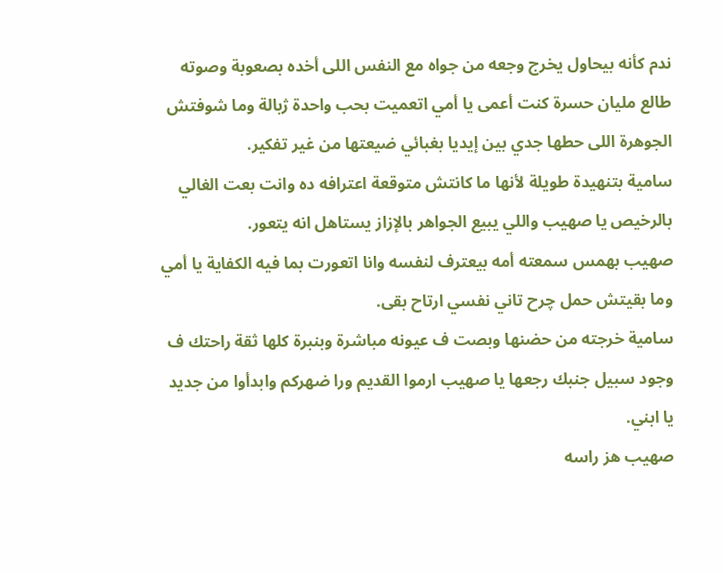ندم كأنه بيحاول يخرج وجعه من جواه مع النفس اللى أخده بصعوبة وصوته طالع مليان حسرة كنت أعمى يا أمي اتعميت بحب واحدة ژبالة وما شوفتش الجوهرة اللى حطها جدي بين إيديا بغبائي ضيعتها من غير تفكير.
سامية بتنهيدة طويلة لأنها ما كانتش متوقعة اعترافه ده وانت بعت الغالي بالرخيص يا صهيب واللي يبيع الجواهر بالإزاز يستاهل انه يتعور.
صهيب بهمس سمعته أمه بيعترف لنفسه وانا اتعورت بما فيه الكفاية يا أمي وما بقيتش حمل چرح تاني نفسي ارتاح بقى.
سامية خرجته من حضنها وبصت ف عيونه مباشرة وبنبرة كلها ثقة راحتك ف وجود سبيل جنبك رجعها يا صهيب ارموا القديم ورا ضهركم وابدأوا من جديد يا ابني.
صهيب هز راسه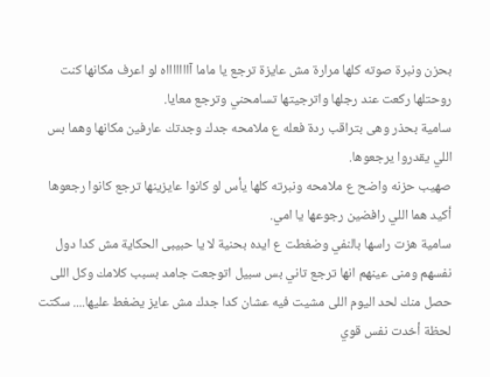بحزن ونبرة صوته كلها مرارة مش عايزة ترجع يا ماما آاااااااه لو اعرف مكانها كنت روحتلها ركعت عند رجلها واترجيتها تسامحني وترجع معايا.
سامية بحذر وهى بتراقب ردة فعله ع ملامحه جدك وجدتك عارفين مكانها وهما بس اللي يقدروا يرجعوها.
صهيب حزنه واضح ع ملامحه ونبرته كلها يأس لو كانوا عايزينها ترجع كانوا رجعوها أكيد هما اللي رافضين رجوعها يا امي.
سامية هزت راسها بالنفي وضغطت ع ايده بحنية لا يا حبيبى الحكاية مش كدا دول نفسهم ومنى عينهم انها ترجع تاني بس سبيل اتوجعت جامد بسبب كلامك وكل اللى حصل منك لحد اليوم اللى مشيت فيه عشان كدا جدك مش عايز يضغط عليها.... سكتت لحظة أخدت نفس قوي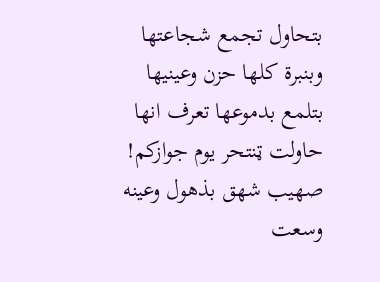بتحاول تجمع شجاعتها وبنبرة كلها حزن وعينيها بتلمع بدموعها تعرف انها حاولت ټنتحر يوم جوازكم!
صهيب شهق بذهول وعينه وسعت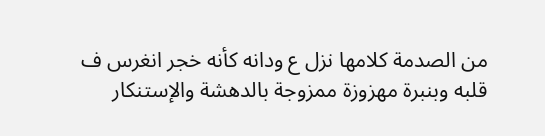من الصدمة كلامها نزل ع ودانه كأنه خجر انغرس ف قلبه وبنبرة مهزوزة ممزوجة بالدهشة والإستنكار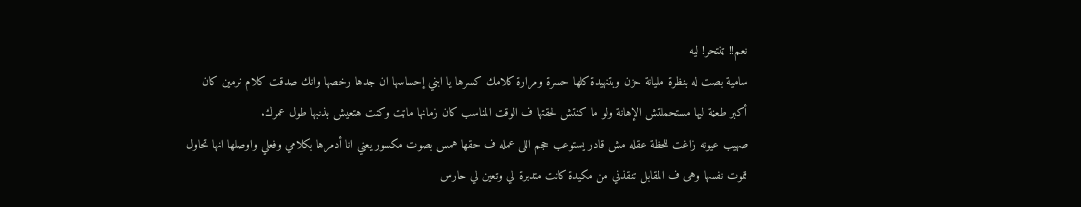نعم!! ټنتحر! ليه
سامية بصت له بنظرة مليانة حزن وبتنهيدة كلها حسرة ومرارة كلامك كسرها يا ابني إحساسها ان جدها رخصها وانك صدقت كلام نرمين كان أكبر طعڼة ليها مستحملتش الإهانة ولو ما كنتش لحقتها ف الوقت المناسب كان زمانها ماټت وكنت هتعيش بذنبها طول عمرك.
صهيب عيونه زاغت للحظة عقله مش قادر يستوعب حجم اللى عمله ف حقها همس بصوت مكسور يعني انا أدمرها بكلامي وفعلي واوصلها انها تحاول ټموت نفسها وهى ف المقابل تنقذني من مکيدة كانت متدبرة لي وتعين لي حارس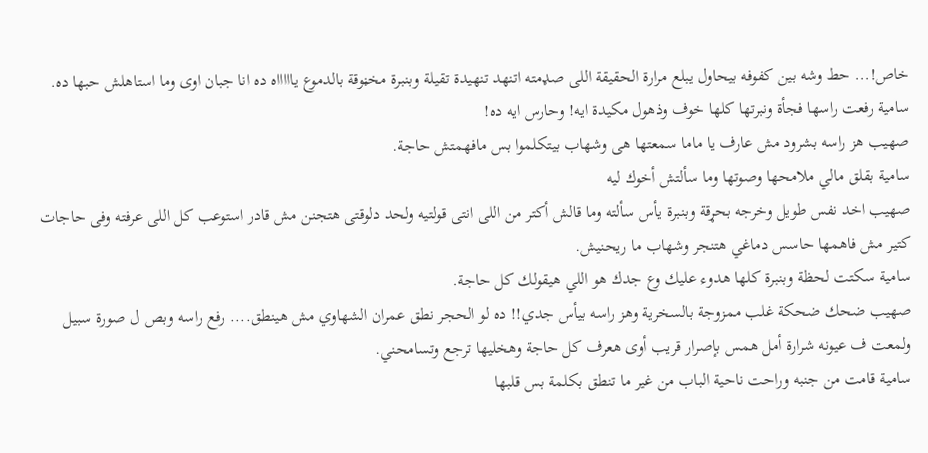خاص!... حط وشه بين كفوفه بيحاول يبلع مرارة الحقيقة اللى صډمته اتنهد تنهيدة تقيلة وبنبرة مخڼوقة بالدموع ياااااه ده انا جبان اوى وما استاهلش حبها ده.
سامية رفعت راسها فجأة ونبرتها كلها خوف وذهول مکيدة ايه! وحارس ايه ده!
صهيب هز راسه بشرود مش عارف يا ماما سمعتها هى وشهاب بيتكلموا بس مافهمتش حاجة.
سامية بقلق مالي ملامحها وصوتها وما سألتش أخوك ليه
صهيب اخد نفس طويل وخرجه بحړقة وبنبرة يأس سألته وما قالش أكتر من اللى انتى قولتيه ولحد دلوقتى هتجنن مش قادر استوعب كل اللى عرفته وفى حاجات كتير مش فاهمها حاسس دماغي هتنجر وشهاب ما ريحنيش.
سامية سكتت لحظة وبنبرة كلها هدوء عليك وع جدك هو اللي هيقولك كل حاجة.
صهيب ضحك ضحكة غلب ممزوجة بالسخرية وهز راسه بيأس جدي!! ده لو الحجر نطق عمران الشهاوي مش هينطق.... رفع راسه وبص ل صورة سبيل ولمعت ف عيونه شرارة أمل همس بإصرار قريب أوى هعرف كل حاجة وهخليها ترجع وتسامحني.
سامية قامت من جنبه وراحت ناحية الباب من غير ما تنطق بكلمة بس قلبها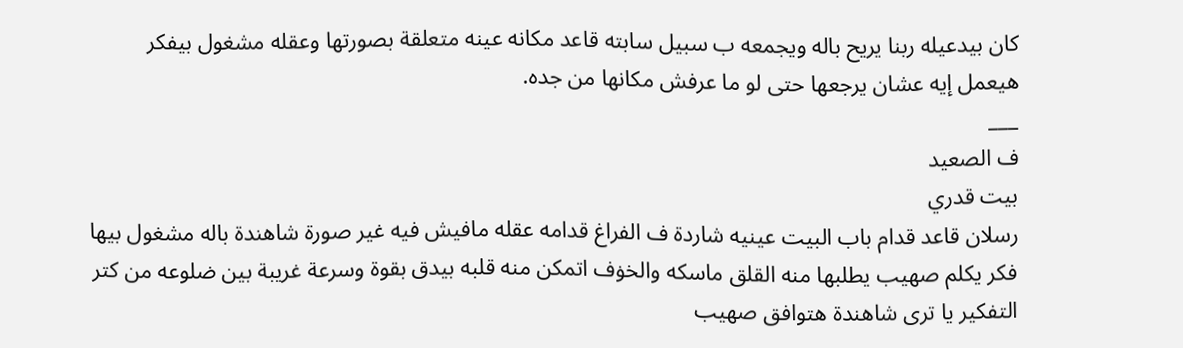كان بيدعيله ربنا يريح باله ويجمعه ب سبيل سابته قاعد مكانه عينه متعلقة بصورتها وعقله مشغول بيفكر هيعمل إيه عشان يرجعها حتى لو ما عرفش مكانها من جده.
___
ف الصعيد
بيت قدري
رسلان قاعد قدام باب البيت عينيه شاردة ف الفراغ قدامه عقله مافيش فيه غير صورة شاهندة باله مشغول بيها فكر يكلم صهيب يطلبها منه القلق ماسكه والخۏف اتمكن منه قلبه بيدق بقوة وسرعة غريبة بين ضلوعه من كتر التفكير يا ترى شاهندة هتوافق صهيب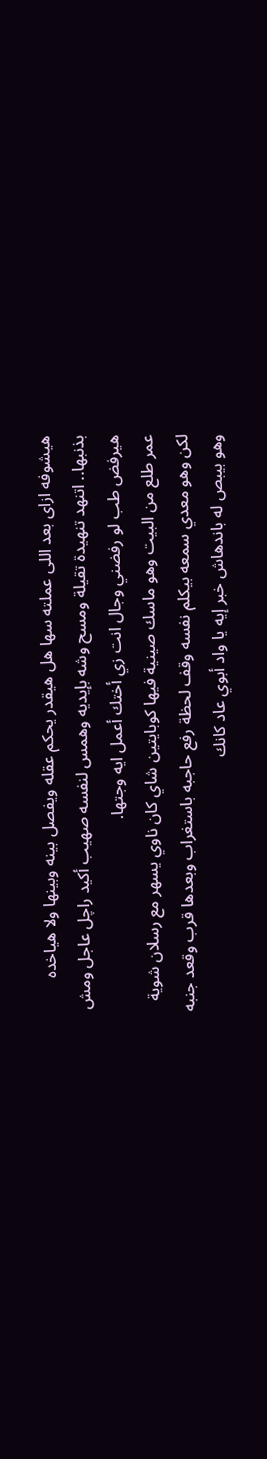هيشوفه ازاى بعد اللى عملته سها هل هيقدر يحكم عقله ويفصل بينه وبينها ولا هياخده بذنبها.. اتنهد تنهيدة تقيلة ومسح وشه بإيديه وهمس لنفسه صهيب أكيد راچل عاجل ومش هيرفض طب لو رفضني وجال انت زي أختك أعمل ايه وجتها.
عمر طلع من البيت وهو ماسك صينية فيها كوبايتين شاي كان ناوي يسهر مع رسلان شوية لكن وهو معدي سمعه بيكلم نفسه وقف لحظة رفع حاجبه باستغراب وبعدها قرب وقعد جنبه وهو بيبص له باندهاش خبر إيه يا واد أبوي عاد كانك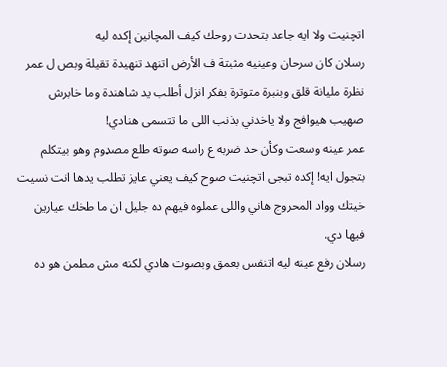اتچنيت ولا ايه جاعد بتحدت روحك كيف المچانين إكده ليه
رسلان كان سرحان وعينيه مثبتة ف الأرض اتنهد تنهيدة تقيلة وبص ل عمر نظرة مليانة قلق وبنبرة متوترة بفكر انزل أطلب يد شاهندة وما خابرش صهيب هيوافج ولا ياخدني بذنب اللى ما تتسمى هنادي!
عمر عينه وسعت وكأن حد ضربه ع راسه صوته طلع مصډوم وهو بيتكلم بتجول ايه! إكده تبجى اتچنيت صوح كيف يعني عايز تطلب يدها انت نسيت خيتك وواد المحروج هاني واللى عملوه فيهم ده جليل ان ما طخك عيارين فيها دي.
رسلان رفع عينه ليه اتنفس بعمق وبصوت هادي لكنه مش مطمن هو ده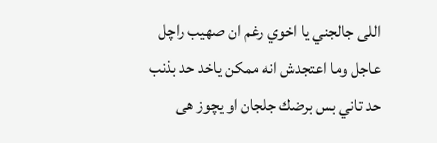اللى جالجني يا اخوي رغم ان صهيب راچل عاجل وما اعتجدش انه ممكن ياخد حد بذنب حد تاني بس برضك جلجان او يچوز هى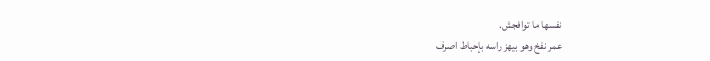نفسها ما توافجش.
عمر نفخ وهو بيهز راسه بإحباط اصرف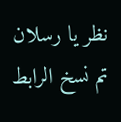نظر يا رسلان
تم نسخ الرابط